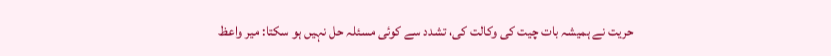حریت نے ہمیشہ بات چیت کی وکالت کی، تشدد سے کوئی مسئلہ حل نہیں ہو سکتا: میر واعظ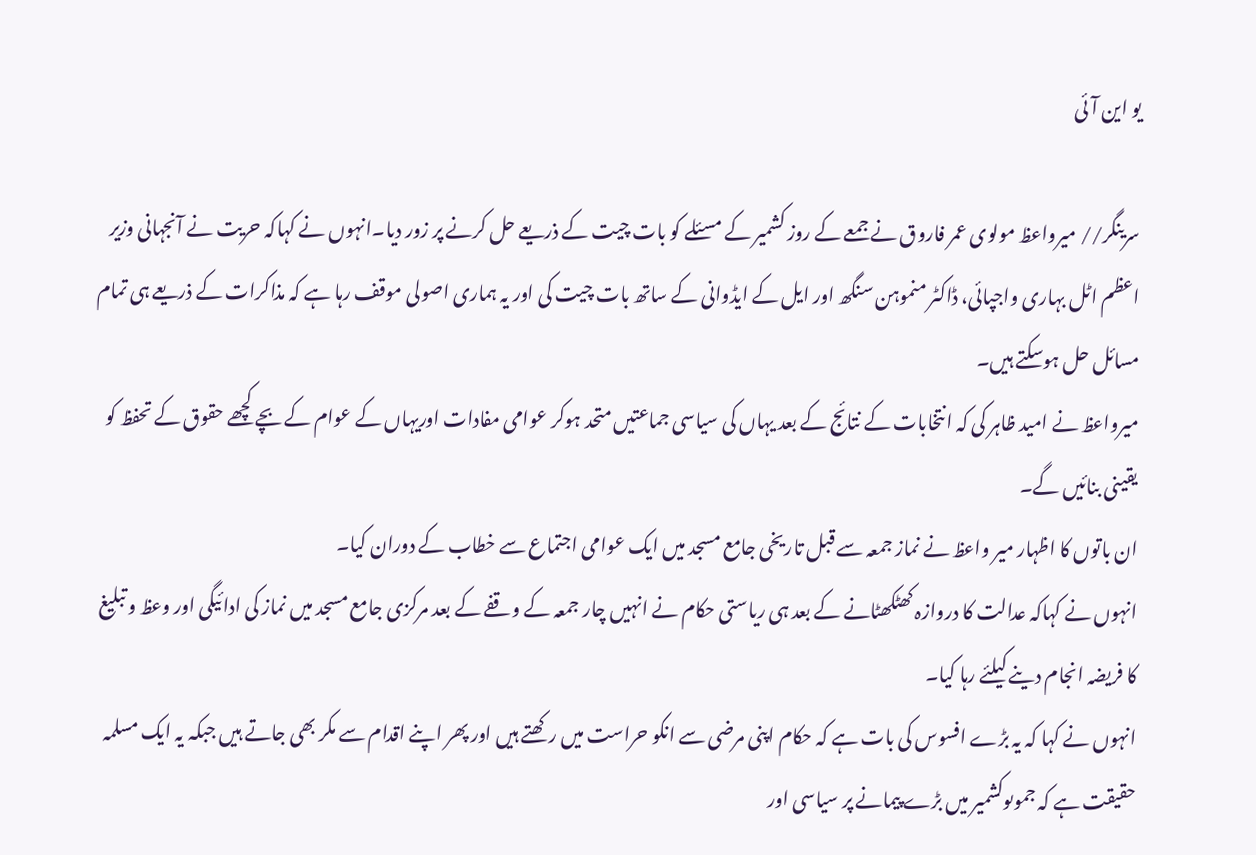یو این آئی

سرینگر// میرواعظ مولوی عمر فاروق نے جمعے کے روز کشمیر کے مسئلے کو بات چیت کے ذریعے حل کرنے پر زور دیا۔انہوں نے کہاکہ حریت نے آنجہانی وزیر اعظم اٹل بہاری واجپائی، ڈاکٹر منموہن سنگھ اور ایل کے ایڈوانی کے ساتھ بات چیت کی اور یہ ہماری اصولی موقف رہا ہے کہ مذاکرات کے ذریعے ہی تمام مسائل حل ہوسکتے ہیں۔
میرواعظ نے امید ظاہر کی کہ انتخابات کے نتائج کے بعد یہاں کی سیاسی جماعتیں متحد ہوکر عوامی مفادات اوریہاں کے عوام کے بچے کچھے حقوق کے تحفظ کو یقینی بنائیں گے۔
ان باتوں کا اظہار میر واعظ نے نماز جمعہ سے قبل تاریخی جامع مسجد میں ایک عوامی اجتماع سے خطاب کے دوران کیا۔
انہوں نے کہاکہ عدالت کا دروازہ کھٹکھٹانے کے بعد ہی ریاستی حکام نے انہیں چار جمعہ کے وقفے کے بعد مرکزی جامع مسجد میں نماز کی ادائیگی اور وعظ و تبلیغ کا فریضہ انجام دینے کیلئے رہا کیا۔
انہوں نے کہا کہ یہ بڑے افسوس کی بات ہے کہ حکام اپنی مرضی سے انکو حراست میں رکھتے ہیں اور پھر اپنے اقدام سے مکر بھی جاتے ہیں جبکہ یہ ایک مسلمہ حقیقت ہے کہ جموںوکشمیر میں بڑے پیمانے پر سیاسی اور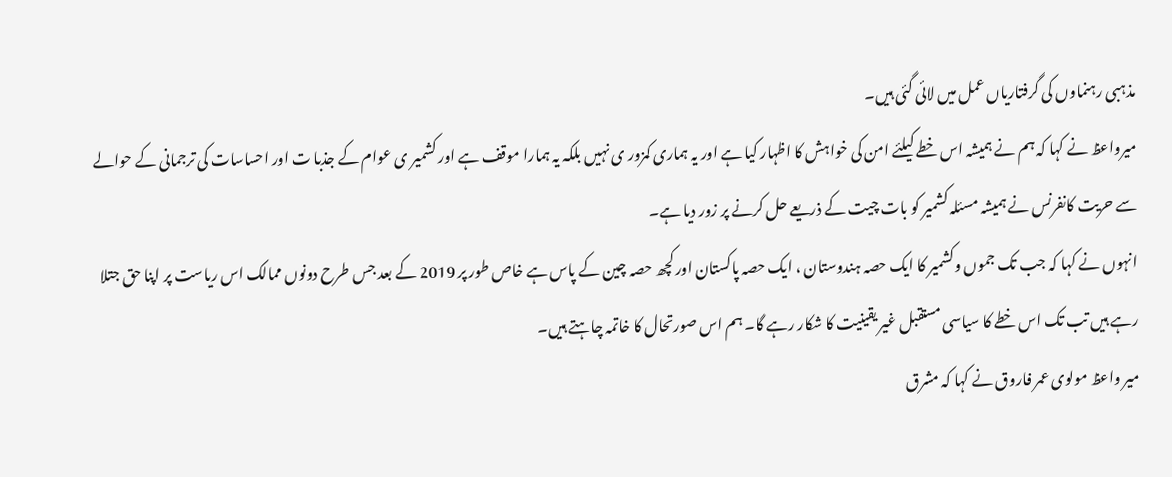مذہبی رہنماوں کی گرفتاریاں عمل میں لائی گئی ہیں۔
میرواعظ نے کہا کہ ہم نے ہمیشہ اس خطے کیلئے امن کی خواہش کا اظہار کیا ہے اور یہ ہماری کمزور ی نہیں بلکہ یہ ہمارا موقف ہے اور کشمیر ی عوام کے جذبا ت اور احساسات کی ترجمانی کے حوالے سے حریت کانفرنس نے ہمیشہ مسئلہ کشمیر کو بات چیت کے ذریعے حل کرنے پر زور دیا ہے۔
انہوں نے کہا کہ جب تک جموں وکشمیر کا ایک حصہ ہندوستان ، ایک حصہ پاکستان اور کچھ حصہ چین کے پاس ہے خاص طور پر 2019 کے بعد جس طرح دونوں ممالک اس ریاست پر اپنا حق جتلا رہے ہیں تب تک اس خطے کا سیاسی مستقبل غیر یقینیت کا شکار رہے گا۔ ہم اس صورتحال کا خاتمہ چاہتے ہیں۔
میر واعظ مولوی عمر فاروق نے کہا کہ مشرق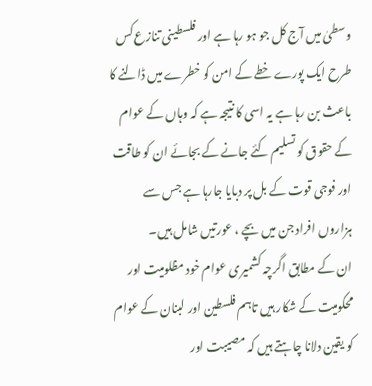وسطیٰ میں آج کل جو ہو رہا ہے اور فلسطینی تنازع کس طرح ایک پورے خطے کے امن کو خطرے میں ڈالنے کا باعث بن رہا ہے یہ اسی کا نتیجہ ہے کہ وہاں کے عوام کے حقوق کو تسلیم کئے جانے کے بجائے ان کو طاقت اور فوجی قوت کے بل پر دبایا جارہا ہے جس سے ہزاروں افراد جن میں بچے ، عورتیں شامل ہیں۔
ان کے مطابق اگرچہ کشمیری عوام خود مظلومیت اور محکومیت کے شکار ہیں تاہم فلسطین اور لبنان کے عوام کو یقین دلانا چاہتے ہیں کہ مصیبت اور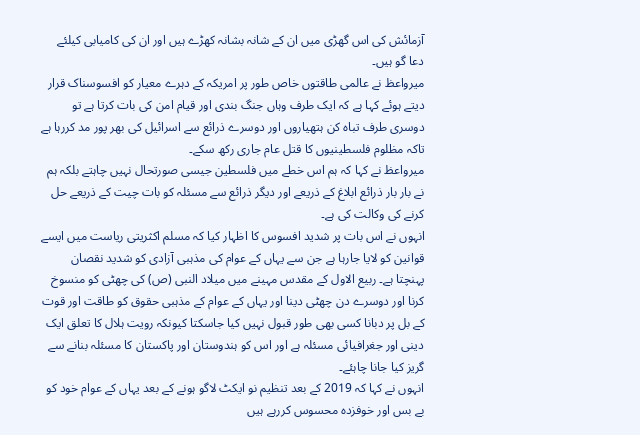آزمائش کی اس گھڑی میں ان کے شانہ بشانہ کھڑے ہیں اور ان کی کامیابی کیلئے دعا گو ہیں۔
میرواعظ نے عالمی طاقتوں خاص طور پر امریکہ کے دہرے معیار کو افسوسناک قرار دیتے ہوئے کہا ہے کہ ایک طرف وہاں جنگ بندی اور قیام امن کی بات کرتا ہے تو دوسری طرف تباہ کن ہتھیاروں اور دوسرے ذرائع سے اسرائیل کی بھر پور مد کررہا ہے تاکہ مظلوم فلسطینیوں کا قتل عام جاری رکھ سکے۔
میرواعظ نے کہا کہ ہم اس خطے میں فلسطین جیسی صورتحال نہیں چاہتے بلکہ ہم نے بار بار ذرائع ابلاغ کے ذریعے اور دیگر ذرائع سے مسئلہ کو بات چیت کے ذریعے حل کرنے کی وکالت کی ہے۔
انہوں نے اس بات پر شدید افسوس کا اظہار کیا کہ مسلم اکثریتی ریاست میں ایسے قوانین کو لایا جارہا ہے جن سے یہاں کے عوام کی مذہبی آزادی کو شدید نقصان پہنچتا ہے۔ ربیع الاول کے مقدس مہینے میں میلاد النبی (ص) کی چھٹی کو منسوخ کرنا اور دوسرے دن چھٹی دینا اور یہاں کے عوام کے مذہبی حقوق کو طاقت اور قوت کے بل پر دبانا کسی بھی طور قبول نہیں کیا جاسکتا کیونکہ رویت ہلال کا تعلق ایک دینی اور جغرافیائی مسئلہ ہے اور اس کو ہندوستان اور پاکستان کا مسئلہ بنانے سے گریز کیا جانا چاہئے۔
انہوں نے کہا کہ 2019 کے بعد تنظیم نو ایکٹ لاگو ہونے کے بعد یہاں کے عوام خود کو بے بس اور خوفزدہ محسوس کررہے ہیں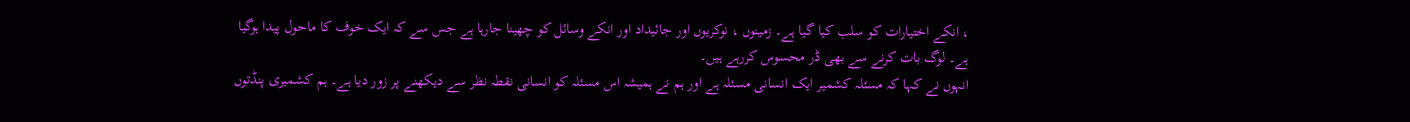، انکے اختیارات کو سلب کیا گیا ہے۔ زمینوں ، نوکریوں اور جائیداد اور انکے وسائل کو چھینا جارہا ہے جس سے کہ ایک خوف کا ماحول پیدا ہوگیا ہے۔ لوگ بات کرنے سے بھی ڈر محسوس کررہے ہیں۔
انہوں نے کہا کہ مسئلہ کشمیر ایک انسانی مسئلہ ہے اور ہم نے ہمیشہ اس مسئلہ کو انسانی نقطہ نظر سے دیکھنے پر زور دیا ہے۔ ہم کشمیری پنڈتوں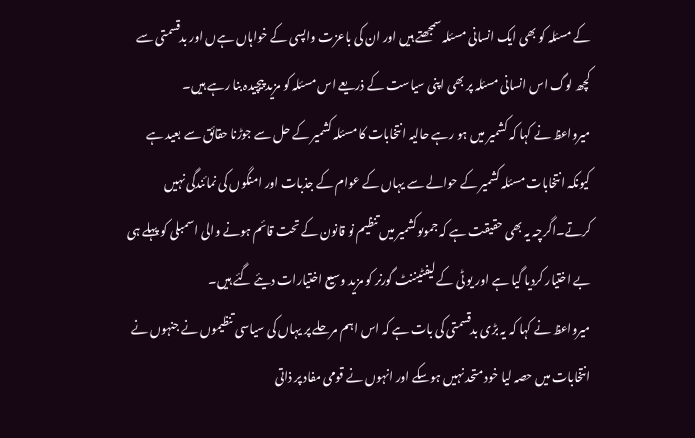کے مسئلہ کو بھی ایک انسانی مسئلہ سمجھتے ہیں اور ان کی باعزت واپسی کے خواہاں ہےں اور بدقسمتی سے کچھ لوگ اس انسانی مسئلہ پر بھی اپنی سیاست کے ذریعے اس مسئلہ کو مزید پیچیدہ بنا رہے ہیں۔
میرواعظ نے کہا کہ کشمیر میں ہو رہے حالیہ انتخابات کا مسئلہ کشمیر کے حل سے جوڑنا حقائق سے بعید ہے کیونکہ انتخابات مسئلہ کشمیر کے حوالے سے یہاں کے عوام کے جذبات اور امنگوں کی نمائندگی نہیں کرتے۔اگرچہ یہ بھی حقیقت ہے کہ جموںوکشمیر میں تنظیم نو قانون کے تحت قائم ہونے والی اسمبلی کو پہلے ہی بے اختیار کردیا گیا ہے اور یو ٹی کے لیفٹیننٹ گورنر کو مزید وسیع اختیارات دیئے گئے ہیں۔
میرواعظ نے کہا کہ یہ بڑی بدقسمتی کی بات ہے کہ اس اہم مرحلے پر یہاں کی سیاسی تنظیموں نے جنہوں نے انتخابات میں حصہ لیا خود متحد نہیں ہوسکے اور انہوں نے قومی مفاد پر ذاتی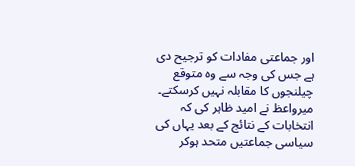اور جماعتی مفادات کو ترجیح دی ہے جس کی وجہ سے وہ متوقع چیلنجوں کا مقابلہ نہیں کرسکتے۔
میرواعظ نے امید ظاہر کی کہ انتخابات کے نتائج کے بعد یہاں کی سیاسی جماعتیں متحد ہوکر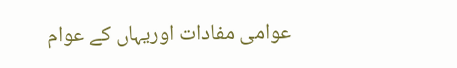عوامی مفادات اوریہاں کے عوام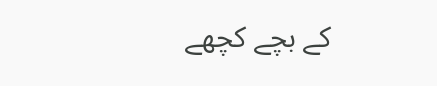کے بچے کچھے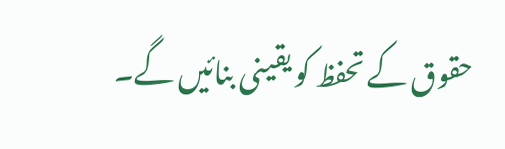حقوق کے تحفظ کو یقینی بنائیں گے۔